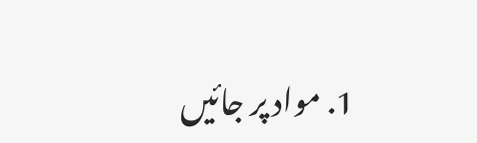1. مواد پر جائیں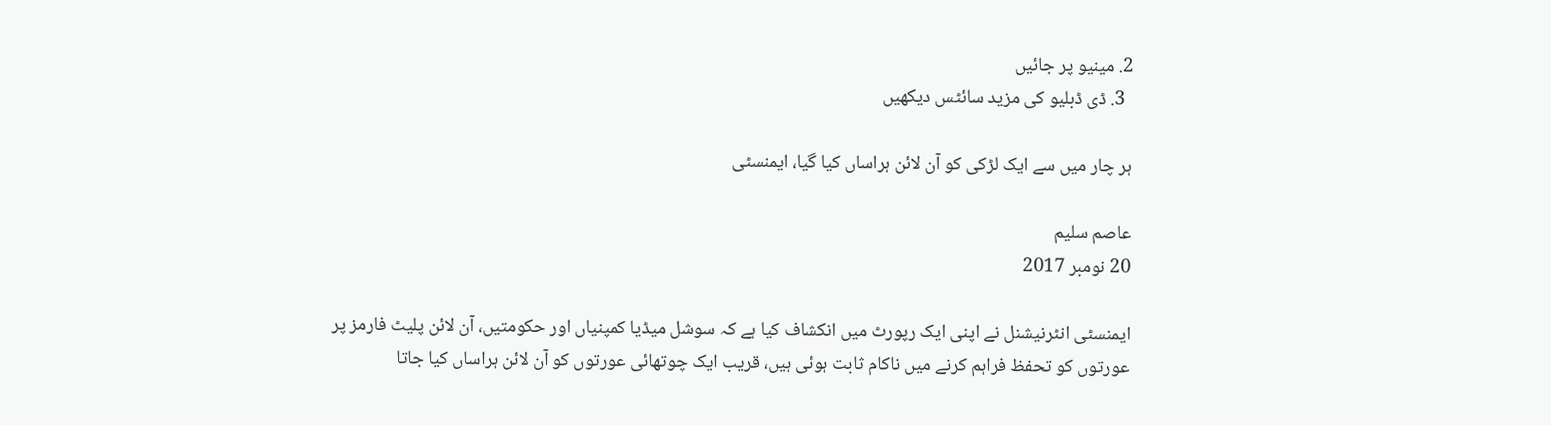2. مینیو پر جائیں
  3. ڈی ڈبلیو کی مزید سائٹس دیکھیں

ہر چار ميں سے ايک لڑکی کو آن لائن ہراساں کيا گيا، ايمنسٹی

عاصم سلیم
20 نومبر 2017

ايمنسٹی انٹرنيشنل نے اپنی ايک رپورٹ ميں انکشاف کيا ہے کہ سوشل ميڈيا کمپنياں اور حکومتيں، آن لائن پليٹ فارمز پر عورتوں کو تحفظ فراہم کرنے ميں ناکام ثابت ہوئی ہيں، قریب ایک چوتھائی عورتوں کو آن لائن ہراساں کیا جاتا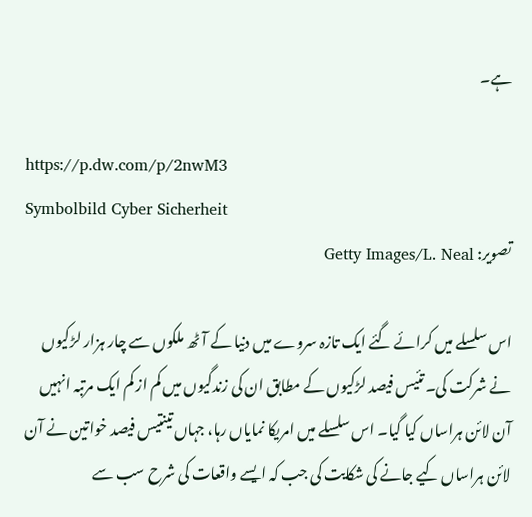ہے۔

https://p.dw.com/p/2nwM3
Symbolbild Cyber Sicherheit
تصویر: Getty Images/L. Neal

اس سلسلے ميں کرائے گئے ايک تازہ سروے ميں دنيا کے آٹھ ملکوں سے چار ہزار لڑکيوں نے شرکت کی۔ تئیس فيصد لڑکيوں کے مطابق ان کی زندگيوں ميں کم از کم ايک مرتبہ انہيں آن لائن ہراساں کيا گيا۔ اس سلسلے ميں امريکا نماياں رہا، جہاں تينتيس فيصد خواتين نے آن لائن ہراساں کيے جانے کی شکايت کی جب کہ ايسے واقعات کی شرح سب سے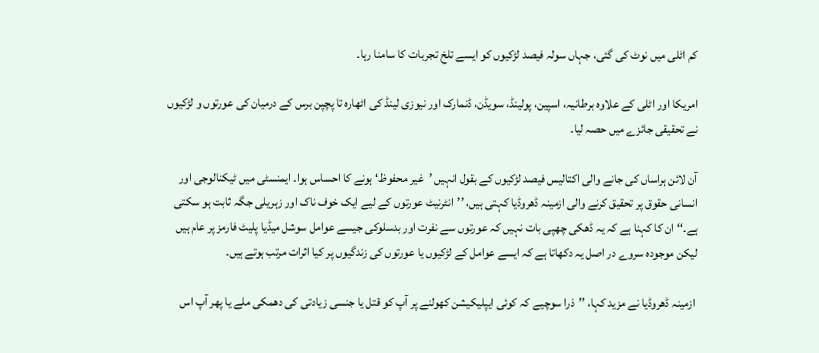کم اٹلی ميں نوٹ کی گئی، جہاں سولہ فيصد لڑکيوں کو ایسے تلخ تجربات کا سامنا رہا۔

امريکا اور اٹلی کے علاوہ برطانيہ، اسپين، پولينڈ، سويڈن، ڈنمارک اور نيوزی لينڈ کی اٹھارہ تا پچپن برس کے درميان کی عورتوں و لڑکيوں نے تحقیقی جائزے میں حصہ لیا۔

آن لائن ہراساں کی جانے والی اکتاليس فيصد لڑکيوں کے بقول انہيں ’غير محفوظ‘ ہونے کا احساس ہوا۔ ايمنسٹی ميں ٹيکنالوجی اور انسانی حقوق پر تحقيق کرنے والی ازمينہ ڈھروڈيا کہتی ہيں، ’’انٹرنيٹ عورتوں کے ليے ايک خوف ناک اور زہريلی جگہ ثابت ہو سکتی ہے۔‘‘ ان کا کہنا ہے کہ يہ ڈھکی چھپی بات نہيں کہ عورتوں سے نفرت اور بدسلوکی جيسے عوامل سوشل ميڈيا پليٹ فارمز پر عام ہيں ليکن موجودہ سروے در اصل يہ دکھاتا ہے کہ ايسے عوامل کے لڑکيوں يا عورتوں کی زندگيوں پر کيا اثرات مرتب ہوتے ہيں۔

 ازمينہ ڈھروڈيا نے مزيد کہا، ’’ذرا سوچيے کہ کوئی ايپليکيشن کھولنے پر آپ کو قتل يا جنسی زيادتی کی دھمکی ملے يا پھر آپ اس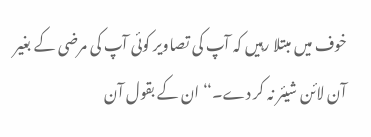خوف ميں مبتلا رہيں کہ آپ کی تصاوير کوئی آپ کی مرضی کے بغير آن لائن شيئر نہ کر دے۔‘‘ ان کے بقول آن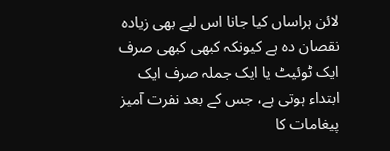لائن ہراساں کیا جانا اس ليے بھی زیادہ نقصان دہ ہے کيونکہ کبھی کبھی صرف ايک ٹوئيٹ يا ايک جملہ صرف ايک ابتداء ہوتی ہے، جس کے بعد نفرت آميز پيغامات کا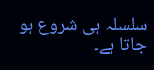سلسلہ ہی شروع ہو جاتا ہے۔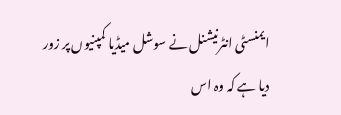ايمنسٹی انٹرنيشنل نے سوشل ميڈيا کمپنيوں پر زور ديا ہے کہ وہ اس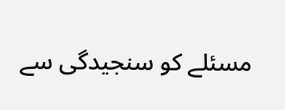مسئلے کو سنجيدگی سے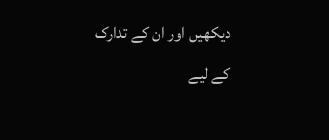ديکھيں اور ان کے تدارک کے لیے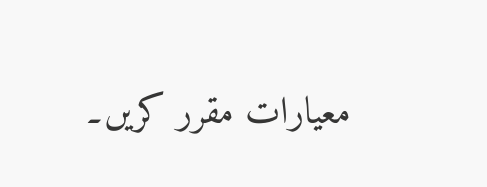معيارات مقرر کريں۔